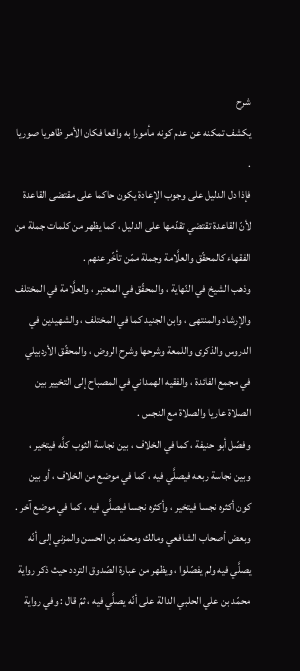شرح
يكشف تمكنه عن عدم كونه مأمورا به واقعا فكان الأمر ظاهريا صوريا .
فإذا دل الدليل على وجوب الإعادة يكون حاكما على مقتضى القاعدة لأنّ القاعدة تقتضي تقدّمها على الدليل ، كما يظهر من كلمات جملة من الفقهاء كالمحقّق والعلَّامة وجملة ممّن تأخّر عنهم .
وذهب الشيخ في النّهاية ، والمحقّق في المعتبر ، والعلَّامة في المختلف والإرشاد والمنتهى ، وابن الجنيد كما في المختلف ، والشهيدين في الدروس والذكرى واللمعة وشرحها وشرح الروض ، والمحقّق الأردبيلي في مجمع الفائدة ، والفقيه الهمداني في المصباح إلى التخيير بين الصلاة عاريا والصلاة مع النجس .
وفصّل أبو حنيفة ، كما في الخلاف ، بين نجاسة الثوب كلَّه فيتخير ، وبين نجاسة ربعه فيصلَّي فيه ، كما في موضع من الخلاف ، أو بين كون أكثره نجسا فيتخير ، وأكثره نجسا فيصلَّي فيه ، كما في موضع آخر .
وبعض أصحاب الشافعي ومالك ومحمّد بن الحسن والمزني إلى أنّه يصلَّي فيه ولم يفصّلوا ، ويظهر من عبارة الصّدوق التردد حيث ذكر رواية محمّد بن علي الحلبي الدالة على أنّه يصلَّي فيه ، ثمّ قال : وفي رواية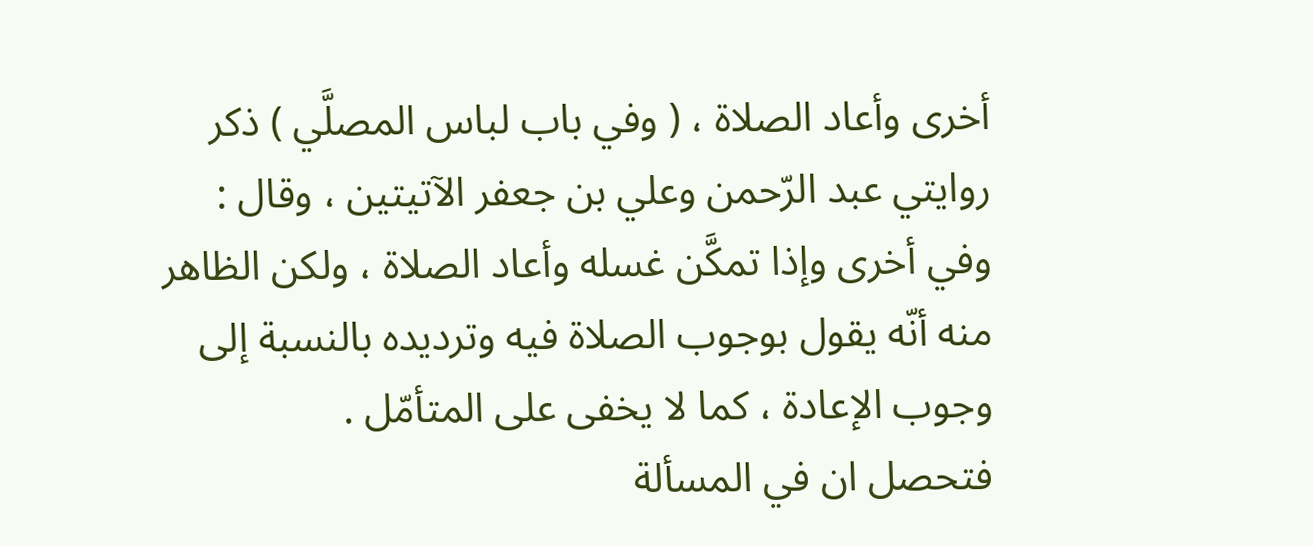أخرى وأعاد الصلاة ، ( وفي باب لباس المصلَّي ) ذكر روايتي عبد الرّحمن وعلي بن جعفر الآتيتين ، وقال :
وفي أخرى وإذا تمكَّن غسله وأعاد الصلاة ، ولكن الظاهر منه أنّه يقول بوجوب الصلاة فيه وترديده بالنسبة إلى وجوب الإعادة ، كما لا يخفى على المتأمّل .
فتحصل ان في المسألة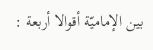بين الإماميّة أقوالا أربعة :